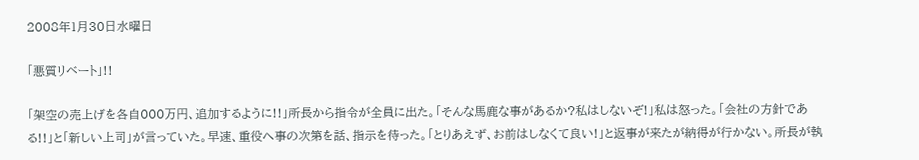2008年1月30日水曜日

「悪質リベート」!!

「架空の売上げを各自000万円、追加するように!!」所長から指令が全員に出た。「そんな馬鹿な事があるか?私はしないぞ!」私は怒った。「会社の方針である!!」と「新しい上司」が言っていた。早速、重役へ事の次第を話、指示を待った。「とりあえず、お前はしなくて良い!」と返事が来たが納得が行かない。所長が執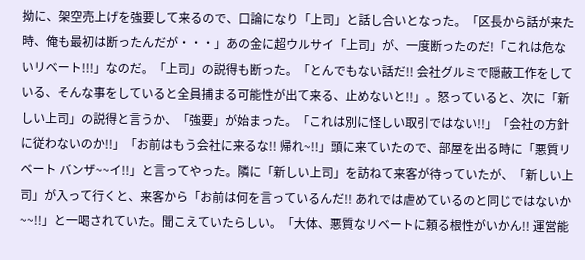拗に、架空売上げを強要して来るので、口論になり「上司」と話し合いとなった。「区長から話が来た時、俺も最初は断ったんだが・・・」あの金に超ウルサイ「上司」が、一度断ったのだ!「これは危ないリベート!!!」なのだ。「上司」の説得も断った。「とんでもない話だ!! 会社グルミで隠蔽工作をしている、そんな事をしていると全員捕まる可能性が出て来る、止めないと!!」。怒っていると、次に「新しい上司」の説得と言うか、「強要」が始まった。「これは別に怪しい取引ではない!!」「会社の方針に従わないのか!!」「お前はもう会社に来るな!! 帰れ~!!」頭に来ていたので、部屋を出る時に「悪質リベート バンザ~~イ!!」と言ってやった。隣に「新しい上司」を訪ねて来客が待っていたが、「新しい上司」が入って行くと、来客から「お前は何を言っているんだ!! あれでは虐めているのと同じではないか~~!!」と一喝されていた。聞こえていたらしい。「大体、悪質なリベートに頼る根性がいかん!! 運営能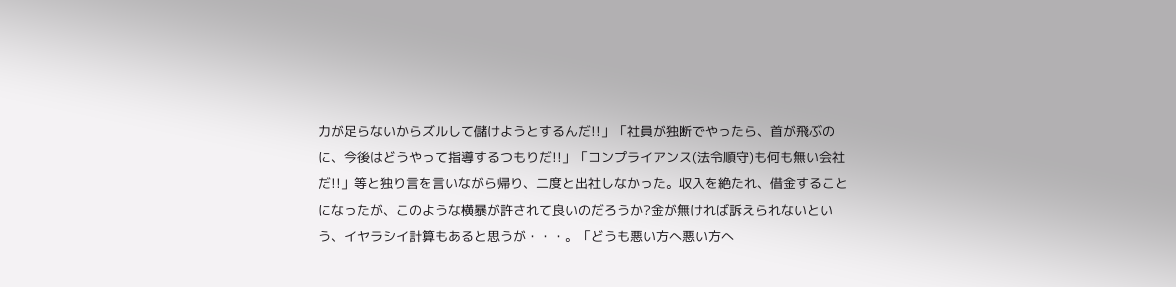力が足らないからズルして儲けようとするんだ!!」「社員が独断でやったら、首が飛ぶのに、今後はどうやって指導するつもりだ!!」「コンプライアンス(法令順守)も何も無い会社だ!!」等と独り言を言いながら帰り、二度と出社しなかった。収入を絶たれ、借金することになったが、このような横暴が許されて良いのだろうか?金が無ければ訴えられないという、イヤラシイ計算もあると思うが・・・。「どうも悪い方へ悪い方へ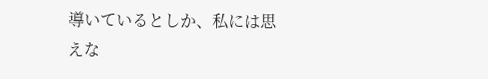導いているとしか、私には思えな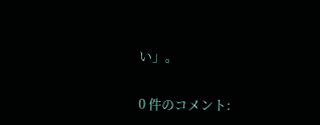い」。

0 件のコメント: